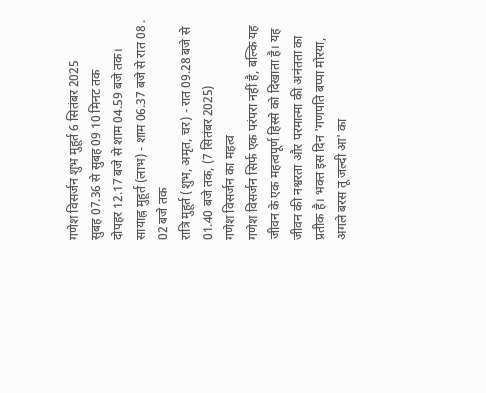गणेश विसर्जन शुभ मुहूर्त 6 सितंबर 2025
सुबह 07.36 से सुबह 09 10 मिनट तक
दोपहर 12.17 बजे से शाम 04.59 बजे तक।
सायाह्न मुहूर्त (लाभ) - शाम 06.37 बजे से रात 08 . 02 बजे तक
रात्रि मुहूर्त (शुभ, अमृत, चर) - रात 09.28 बजे से 01.40 बजे तक, (7 सितंबर 2025)
गणेश विसर्जन का महत्व
गणेश विसर्जन सिर्फ एक परंपरा नहीं है, बल्कि यह जीवन के एक महत्वपूर्ण हिस्से को दिखाता है। यह जीवन की नश्वरता और परमात्मा की अनंतता का प्रतीक है। भक्त इस दिन 'गणपति बप्पा मोरया, अगले बरस तू जल्दी आ' का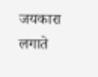जयकारा लगाते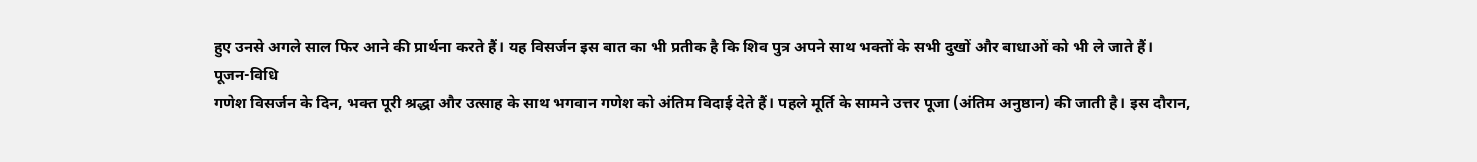हुए उनसे अगले साल फिर आने की प्रार्थना करते हैं। यह विसर्जन इस बात का भी प्रतीक है कि शिव पुत्र अपने साथ भक्तों के सभी दुखों और बाधाओं को भी ले जाते हैं।
पूजन-विधि
गणेश विसर्जन के दिन, भक्त पूरी श्रद्धा और उत्साह के साथ भगवान गणेश को अंतिम विदाई देते हैं। पहले मूर्ति के सामने उत्तर पूजा (अंतिम अनुष्ठान) की जाती है। इस दौरान,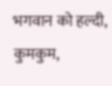भगवान को हल्दी, कुमकुम,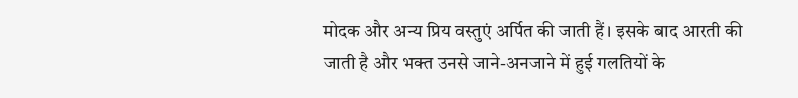मोदक और अन्य प्रिय वस्तुएं अर्पित की जाती हैं। इसके बाद आरती की जाती है और भक्त उनसे जाने-अनजाने में हुई गलतियों के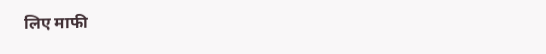लिए माफी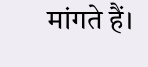मांगते हैं।